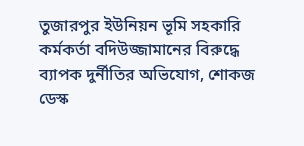তুজারপুর ইউনিয়ন ভূমি সহকারি কর্মকর্তা বদিউজ্জামানের বিরুদ্ধে ব্যাপক দুর্নীতির অভিযোগ, শোকজ
ডেস্ক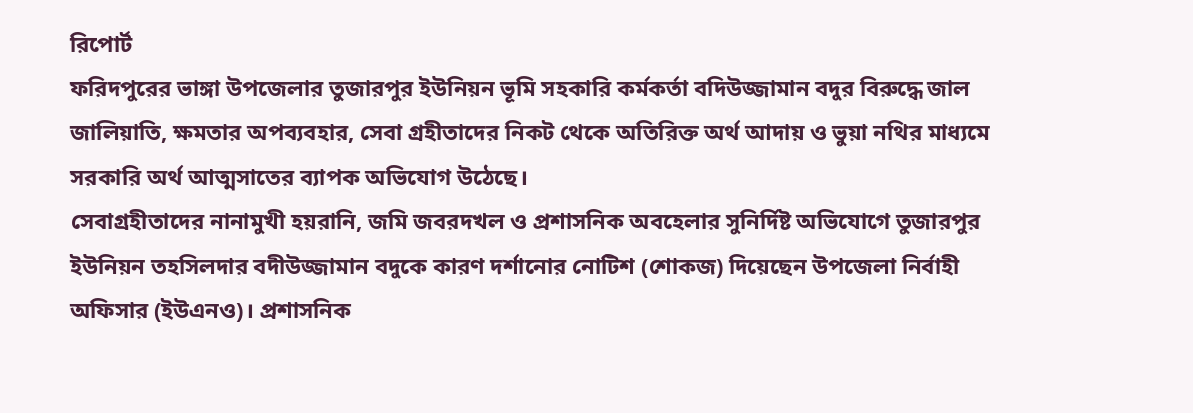রিপোর্ট
ফরিদপুরের ভাঙ্গা উপজেলার তুজারপুর ইউনিয়ন ভূমি সহকারি কর্মকর্তা বদিউজ্জামান বদুর বিরুদ্ধে জাল জালিয়াতি, ক্ষমতার অপব্যবহার, সেবা গ্রহীতাদের নিকট থেকে অতিরিক্ত অর্থ আদায় ও ভুয়া নথির মাধ্যমে সরকারি অর্থ আত্মসাতের ব্যাপক অভিযোগ উঠেছে।
সেবাগ্রহীতাদের নানামুখী হয়রানি, জমি জবরদখল ও প্রশাসনিক অবহেলার সুনির্দিষ্ট অভিযোগে তুজারপুর ইউনিয়ন তহসিলদার বদীউজ্জামান বদুকে কারণ দর্শানোর নোটিশ (শোকজ) দিয়েছেন উপজেলা নির্বাহী অফিসার (ইউএনও)। প্রশাসনিক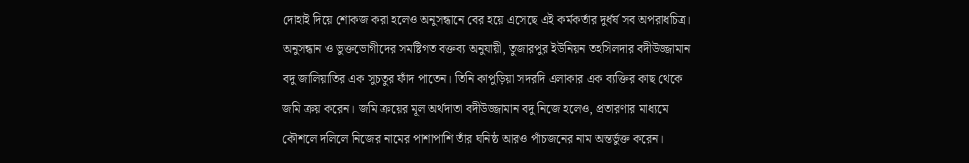দোহাই দিয়ে শোকজ করা হলেও অনুসন্ধানে বের হয়ে এসেছে এই কর্মকর্তার দুর্ধর্ষ সব অপরাধচিত্র।
অনুসন্ধান ও ভুক্তভোগীদের সমষ্টিগত বক্তব্য অনুযায়ী, তুজারপুর ইউনিয়ন তহসিলদার বদীউজ্জামান বদু জালিয়াতির এক সুচতুর ফাঁদ পাতেন। তিনি কাপুড়িয়া সদরদি এলাকার এক ব্যক্তির কাছ থেকে জমি ক্রয় করেন। জমি ক্রয়ের মূল অর্থদাতা বদীউজ্জামান বদু নিজে হলেও, প্রতারণার মাধ্যমে কৌশলে দলিলে নিজের নামের পাশাপাশি তাঁর ঘনিষ্ঠ আরও পাঁচজনের নাম অন্তর্ভুক্ত করেন।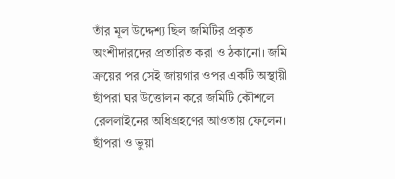তাঁর মূল উদ্দেশ্য ছিল জমিটির প্রকৃত অংশীদারদের প্রতারিত করা ও ঠকানো। জমি ক্রয়ের পর সেই জায়গার ওপর একটি অস্থায়ী ছাঁপরা ঘর উত্তোলন করে জমিটি কৌশলে রেললাইনের অধিগ্রহণের আওতায় ফেলেন। ছাঁপরা ও ভুয়া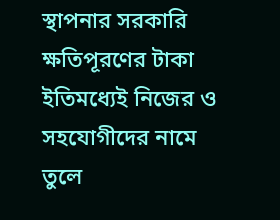স্থাপনার সরকারি ক্ষতিপূরণের টাকা ইতিমধ্যেই নিজের ও সহযোগীদের নামে তুলে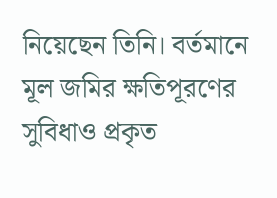নিয়েছেন তিনি। বর্তমানে মূল জমির ক্ষতিপূরণের সুবিধাও প্রকৃত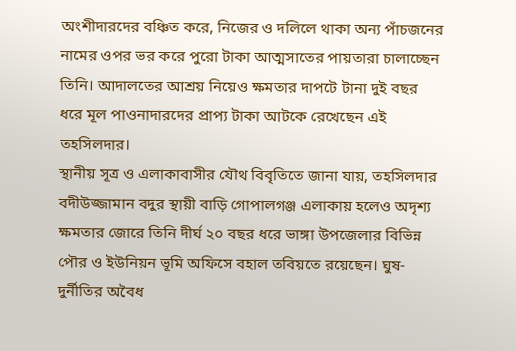অংশীদারদের বঞ্চিত করে, নিজের ও দলিলে থাকা অন্য পাঁচজনের নামের ওপর ভর করে পুরো টাকা আত্মসাতের পায়তারা চালাচ্ছেন তিনি। আদালতের আশ্রয় নিয়েও ক্ষমতার দাপটে টানা দুই বছর ধরে মূল পাওনাদারদের প্রাপ্য টাকা আটকে রেখেছেন এই তহসিলদার।
স্থানীয় সূত্র ও এলাকাবাসীর যৌথ বিবৃতিতে জানা যায়, তহসিলদার বদীউজ্জামান বদুর স্থায়ী বাড়ি গোপালগঞ্জ এলাকায় হলেও অদৃশ্য ক্ষমতার জোরে তিনি দীর্ঘ ২০ বছর ধরে ভাঙ্গা উপজেলার বিভিন্ন পৌর ও ইউনিয়ন ভূমি অফিসে বহাল তবিয়তে রয়েছেন। ঘুষ-দুর্নীতির অবৈধ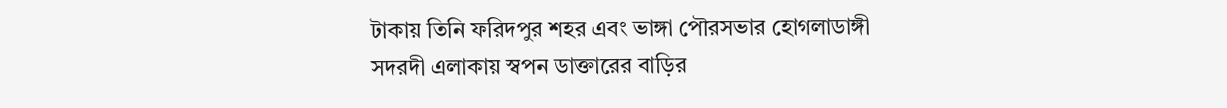টাকায় তিনি ফরিদপুর শহর এবং ভাঙ্গা পৌরসভার হোগলাডাঙ্গী সদরদী এলাকায় স্বপন ডাক্তারের বাড়ির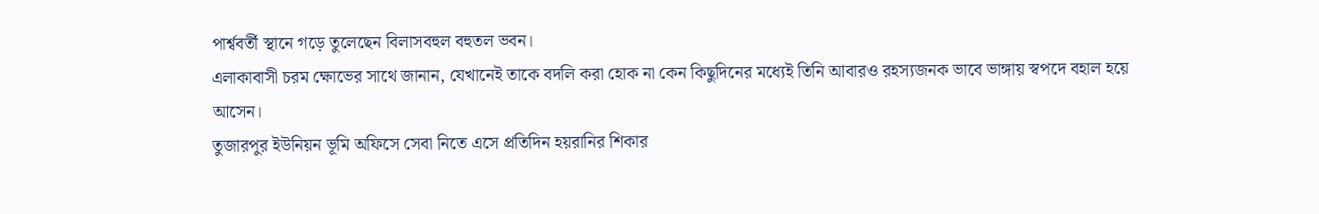পার্শ্ববর্তী স্থানে গড়ে তুলেছেন বিলাসবহুল বহুতল ভবন।
এলাকাবাসী চরম ক্ষোভের সাথে জানান, যেখানেই তাকে বদলি করা হোক না কেন কিছুদিনের মধ্যেই তিনি আবারও রহস্যজনক ভাবে ভাঙ্গায় স্বপদে বহাল হয়ে আসেন।
তুজারপুর ইউনিয়ন ভূমি অফিসে সেবা নিতে এসে প্রতিদিন হয়রানির শিকার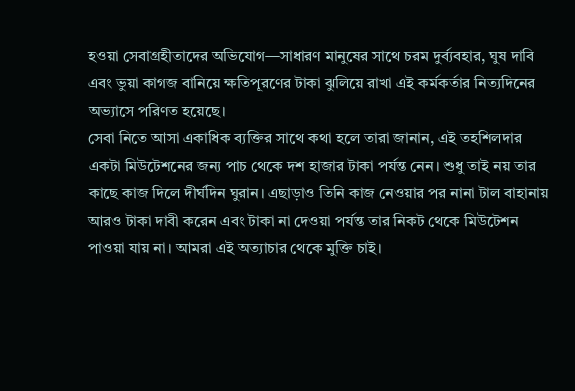হওয়া সেবাগ্রহীতাদের অভিযোগ—সাধারণ মানুষের সাথে চরম দুর্ব্যবহার, ঘুষ দাবি এবং ভুয়া কাগজ বানিয়ে ক্ষতিপূরণের টাকা ঝুলিয়ে রাখা এই কর্মকর্তার নিত্যদিনের অভ্যাসে পরিণত হয়েছে।
সেবা নিতে আসা একাধিক ব্যক্তির সাথে কথা হলে তারা জানান, এই তহশিলদার একটা মিউটেশনের জন্য পাচ থেকে দশ হাজার টাকা পর্যন্ত নেন। শুধু তাই নয় তার কাছে কাজ দিলে দীর্ঘদিন ঘুরান। এছাড়াও তিনি কাজ নেওয়ার পর নানা টাল বাহানায় আরও টাকা দাবী করেন এবং টাকা না দেওয়া পর্যন্ত তার নিকট থেকে মিউটেশন পাওয়া যায় না। আমরা এই অত্যাচার থেকে মুক্তি চাই।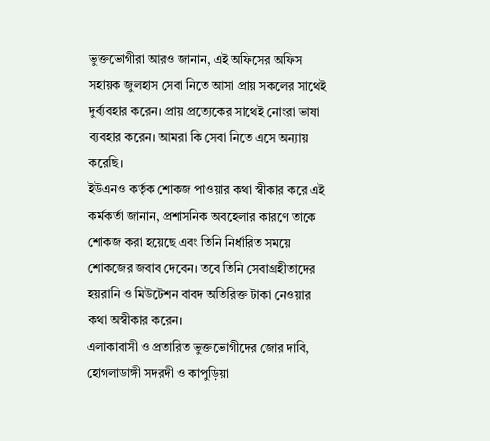ভুক্তভোগীরা আরও জানান, এই অফিসের অফিস সহায়ক জুলহাস সেবা নিতে আসা প্রায় সকলের সাথেই দুর্ব্যবহার করেন। প্রায় প্রত্যেকের সাথেই নোংরা ভাষা ব্যবহার করেন। আমরা কি সেবা নিতে এসে অন্যায় করেছি।
ইউএনও কর্তৃক শোকজ পাওয়ার কথা স্বীকার করে এই কর্মকর্তা জানান, প্রশাসনিক অবহেলার কারণে তাকে শোকজ করা হয়েছে এবং তিনি নির্ধারিত সময়ে শোকজের জবাব দেবেন। তবে তিনি সেবাগ্রহীতাদের হয়রানি ও মিউটেশন বাবদ অতিরিক্ত টাকা নেওয়ার কথা অস্বীকার করেন।
এলাকাবাসী ও প্রতারিত ভুক্তভোগীদের জোর দাবি, হোগলাডাঙ্গী সদরদী ও কাপুড়িয়া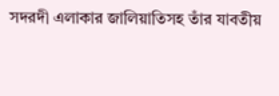সদরদী এলাকার জালিয়াতিসহ তাঁর যাবতীয়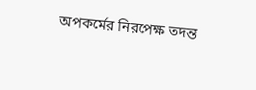অপকর্মের নিরপেক্ষ তদন্ত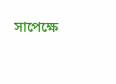সাপেক্ষে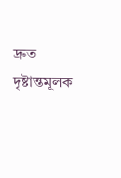দ্রুত দৃষ্টান্তমূলক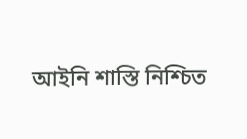আইনি শাস্তি নিশ্চিত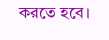করতে হবে।